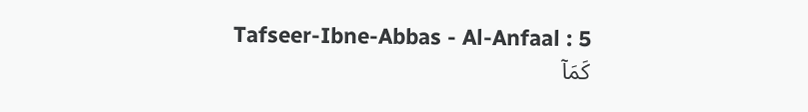Tafseer-Ibne-Abbas - Al-Anfaal : 5
كَمَاۤ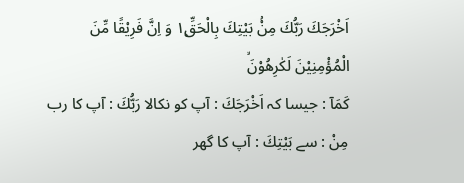اَخْرَجَكَ رَبُّكَ مِنْۢ بَیْتِكَ بِالْحَقِّ١۪ وَ اِنَّ فَرِیْقًا مِّنَ الْمُؤْمِنِیْنَ لَكٰرِهُوْنَۙ
كَمَآ : جیسا کہ اَخْرَجَكَ : آپ کو نکالا رَبُّكَ : آپ کا رب مِنْ : سے بَيْتِكَ : آپ کا گھر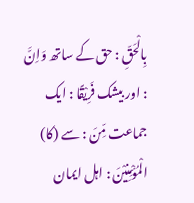بِالْحَقِّ : حق کے ساتھ وَاِنَّ : اور بیشک فَرِيْقًا : ایک جماعت مِّنَ : سے (کا) الْمُؤْمِنِيْنَ : اہل ایمان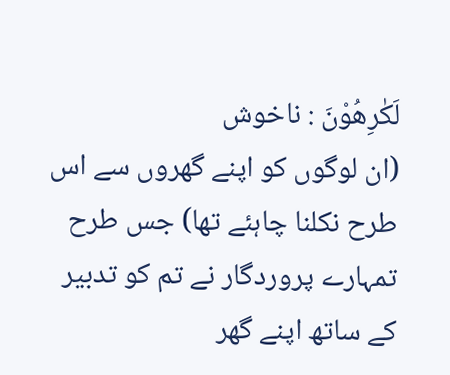لَكٰرِهُوْنَ : ناخوش
(ان لوگوں کو اپنے گھروں سے اس طرح نکلنا چاہئے تھا) جس طرح تمہارے پروردگار نے تم کو تدبیر کے ساتھ اپنے گھر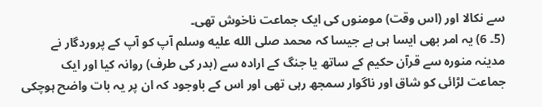سے نکالا اور (اس وقت) مومنوں کی ایک جماعت ناخوش تھی۔
(5۔ 6) یہ امر بھی ایسا ہی ہے جیسا کہ محمد صلى الله عليه وسلم آپ کو آپ کے پروردگار نے مدینہ منورہ سے قرآن حکیم کے ساتھ یا جنگ کے ارادہ سے (بدر کی طرف) روانہ کیا اور ایک جماعت لڑائی کو شاق اور ناگوار سمجھ رہی تھی اور اس کے باوجود کہ ان پر یہ بات واضح ہوچکی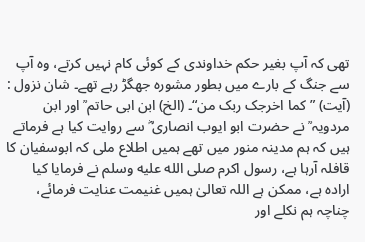تھی کہ آپ بغیر حکم خداوندی کے کوئی کام نہیں کرتے، وہ آپ سے جنگ کے بارے میں بطور مشورہ جھگڑ رہے تھے۔ شان نزول : (آیت) ”کما اخرجک ربک من“۔ (الخ) ابن ابی حاتم ؒ اور ابن مردویہ ؒ نے حضرت ابو ایوب انصاری ؓ سے روایت کیا ہے فرماتے ہیں کہ ہم مدینہ منور میں تھے ہمیں اطلاع ملی کہ ابوسفیان کا قافلہ آرہا ہے، رسول اکرم صلى الله عليه وسلم نے فرمایا کیا ارادہ ہے، ممکن ہے اللہ تعالیٰ ہمیں غنیمت عنایت فرمائے، چناچہ ہم نکلے اور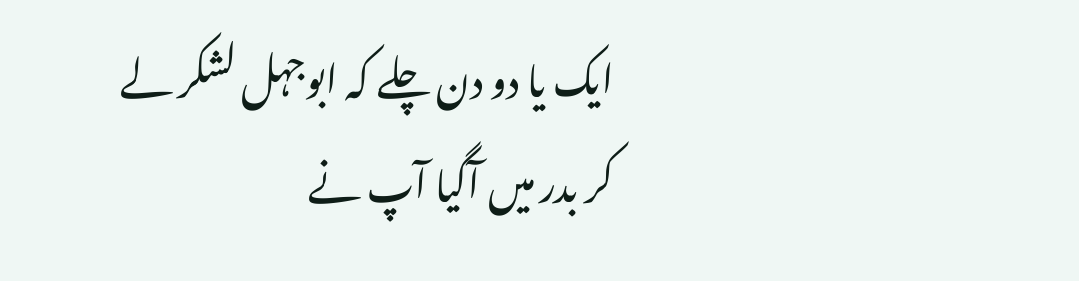ایک یا دو دن چلے کہ ابوجہل لشکر لے کر بدر میں آگیا آپ نے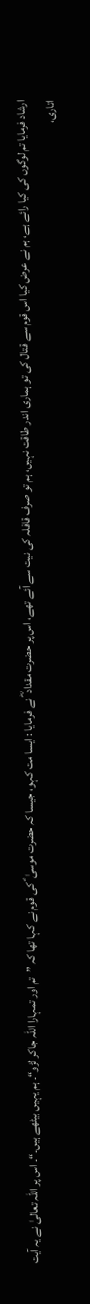ارشاد فرمایا تم لوگوں کی کیا رائے ہے، ہم نے عرض کیا اس قوم سے قتال کی تو ہماری اندر طاقت نہیں، ہم تو صرف قافلہ کی نیت سے آئے تھے، اس پر حضرت مقداد ؓ نے فرمایا : ایسا مت کہو، جیسا کہ حضرت موسیٰ ؑ کی قوم نے کہا تھا کہ ”تم اور تمہارا اللہ جاکر لڑو“۔ ہم یہیں بیٹھے ہیں۔“۔ اس پر اللہ تعالیٰ نے یہ آیت اتاری،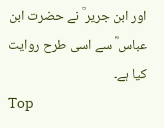اور ابن جریر ؒ نے حضرت ابن عباس ؓ سے اسی طرح روایت کیا ہے۔
Top